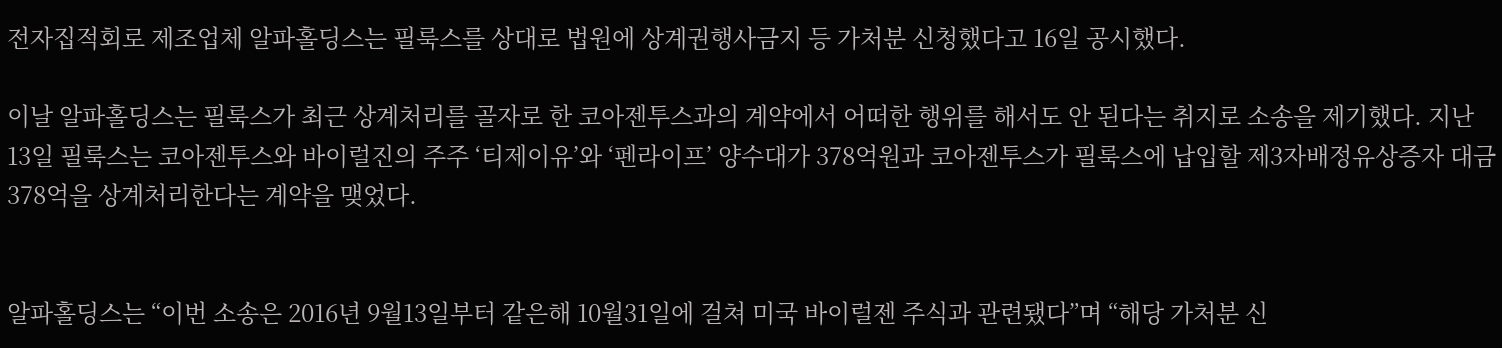전자집적회로 제조업체 알파홀딩스는 필룩스를 상대로 법원에 상계권행사금지 등 가처분 신청했다고 16일 공시했다.

이날 알파홀딩스는 필룩스가 최근 상계처리를 골자로 한 코아젠투스과의 계약에서 어떠한 행위를 해서도 안 된다는 취지로 소송을 제기했다. 지난 13일 필룩스는 코아젠투스와 바이럴진의 주주 ‘티제이유’와 ‘펜라이프’ 양수대가 378억원과 코아젠투스가 필룩스에 납입할 제3자배정유상증자 대금 378억을 상계처리한다는 계약을 맺었다.


알파홀딩스는 “이번 소송은 2016년 9월13일부터 같은해 10월31일에 걸쳐 미국 바이럴젠 주식과 관련됐다”며 “해당 가처분 신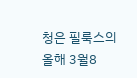청은 필룩스의 올해 3월8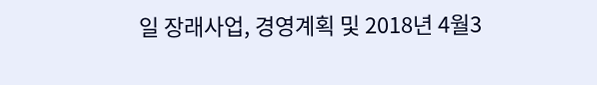일 장래사업, 경영계획 및 2018년 4월3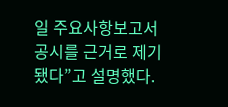일 주요사항보고서 공시를 근거로 제기됐다”고 설명했다.